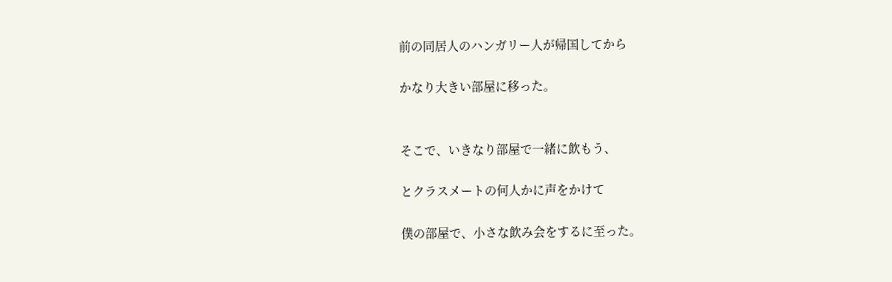前の同居人のハンガリー人が帰国してから

かなり大きい部屋に移った。


そこで、いきなり部屋で一緒に飲もう、

とクラスメートの何人かに声をかけて

僕の部屋で、小さな飲み会をするに至った。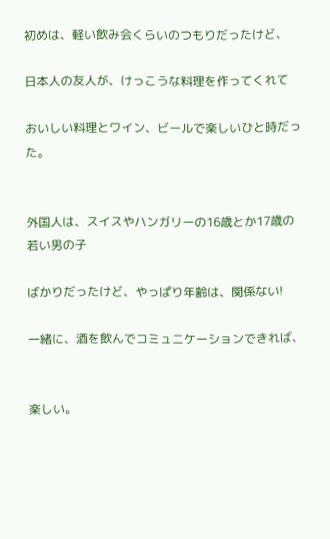初めは、軽い飲み会くらいのつもりだったけど、

日本人の友人が、けっこうな料理を作ってくれて

おいしい料理とワイン、ビールで楽しいひと時だった。


外国人は、スイスやハンガリーの16歳とか17歳の若い男の子

ばかりだったけど、やっぱり年齢は、関係ない!

一緒に、酒を飲んでコミュニケーションできれば、


楽しい。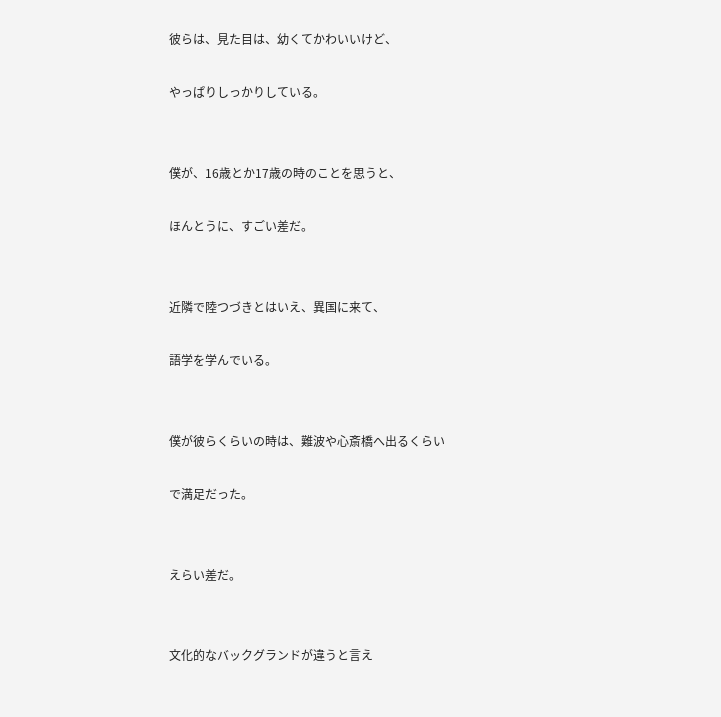彼らは、見た目は、幼くてかわいいけど、

やっぱりしっかりしている。


僕が、16歳とか17歳の時のことを思うと、

ほんとうに、すごい差だ。


近隣で陸つづきとはいえ、異国に来て、

語学を学んでいる。


僕が彼らくらいの時は、難波や心斎橋へ出るくらい

で満足だった。


えらい差だ。


文化的なバックグランドが違うと言え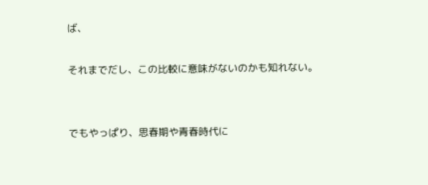ば、

それまでだし、この比較に意味がないのかも知れない。


でもやっぱり、思春期や青春時代に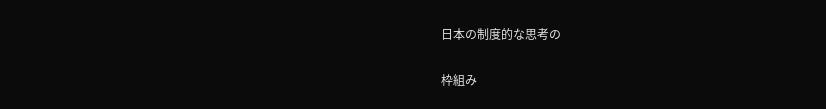日本の制度的な思考の

枠組み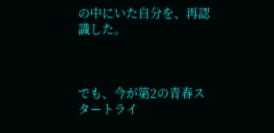の中にいた自分を、再認識した。



でも、今が第2の青春スタートライ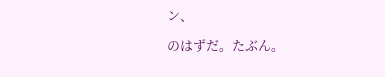ン、

のはずだ。たぶん。